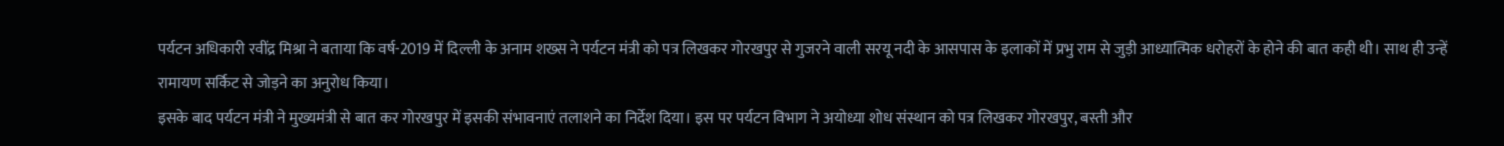पर्यटन अधिकारी रवींद्र मिश्रा ने बताया कि वर्ष-2019 में दिल्ली के अनाम शख्स ने पर्यटन मंत्री को पत्र लिखकर गोरखपुर से गुजरने वाली सरयू नदी के आसपास के इलाकों में प्रभु राम से जुड़ी आध्यात्मिक धरोहरों के होने की बात कही थी। साथ ही उन्हें रामायण सर्किट से जोड़ने का अनुरोध किया।
इसके बाद पर्यटन मंत्री ने मुख्यमंत्री से बात कर गोरखपुर में इसकी संभावनाएं तलाशने का निर्देश दिया। इस पर पर्यटन विभाग ने अयोध्या शोध संस्थान को पत्र लिखकर गोरखपुर, बस्ती और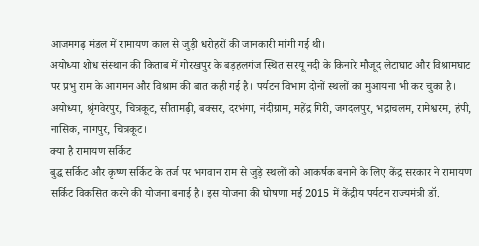आजमगढ़ मंडल में रामायण काल से जुड़ी धरोहरों की जानकारी मांगी गई थी।
अयोध्या शोध संस्थान की किताब में गोरखपुर के बड़हलगंज स्थित सरयू नदी के किनारे मौजूद लेटाघाट और विश्रामघाट पर प्रभु राम के आगमन और विश्राम की बात कही गई है। पर्यटन विभाग दोनों स्थलों का मुआयना भी कर चुका है।
अयोध्या, श्रृंगवेरपुर, चित्रकूट, सीतामढ़ी, बक्सर, दरभंगा, नंदीग्राम, महेंद्र गिरी, जगदलपुर, भद्राचलम, रामेश्वरम, हंपी, नासिक, नागपुर, चित्रकूट।
क्या है रामायण सर्किट
बुद्ध सर्किट और कृष्ण सर्किट के तर्ज पर भगवान राम से जुड़े स्थलों को आकर्षक बनाने के लिए केंद्र सरकार ने रामायण सर्किट विकसित करने की योजना बनाई है। इस योजना की घोषणा मई 2015 में केंद्रीय पर्यटन राज्यमंत्री डॉ.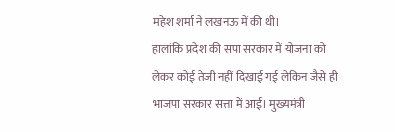महेश शर्मा ने लखनऊ में की थी।
हालांकि प्रदेश की सपा सरकार में योजना को लेकर कोई तेजी नहीं दिखाई गई लेकिन जैसे ही भाजपा सरकार सत्ता में आई। मुख्यमंत्री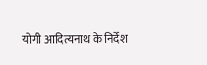योगी आदित्यनाथ के निर्देश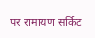पर रामायण सर्किट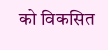को विकसित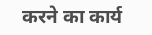करने का कार्य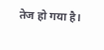तेज हो गया है।